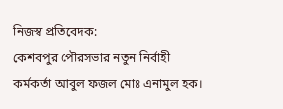নিজস্ব প্রতিবেদক:
কেশবপুর পৌরসভার নতুন নির্বাহী কর্মকর্তা আবুল ফজল মোঃ এনামুল হক।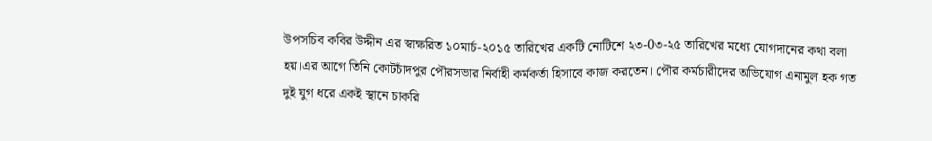উপসচিব কবির উদ্দীন এর স্বাক্ষরিত ১০মার্চ-২০১৫ তারিখের একটি নোটিশে ২৩-0৩-২৫ তারিখের মধ্যে যোগদানের কথা বলা হয়।এর আগে তিনি কোটচাঁদপুর পৌরসভার নির্বাহী কর্মকর্তা হিসাবে কাজ করতেন। পৌর কর্মচারীদের অভিযোগ এনামুল হক গত দুই যুগ ধরে একই স্থানে চাকরি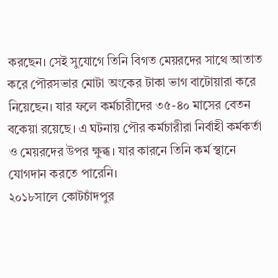করছেন। সেই সুযোগে তিনি বিগত মেয়রদের সাথে আতাত করে পৌরসভার মোটা অংকের টাকা ভাগ বাটোয়ারা করে নিয়েছেন। যার ফলে কর্মচারীদের ৩৫-৪০ মাসের বেতন বকেয়া রয়েছে। এ ঘটনায় পৌর কর্মচারীরা নির্বাহী কর্মকর্তা ও মেয়রদের উপর ক্ষুব্ধ। যার কারনে তিনি কর্ম স্থানে যোগদান করতে পারেনি।
২০১৮সালে কোটচাঁদপুর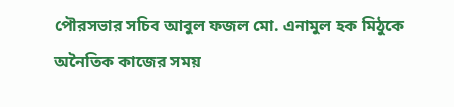পৌরসভার সচিব আবুল ফজল মো. এনামুল হক মিঠুকে অনৈতিক কাজের সময়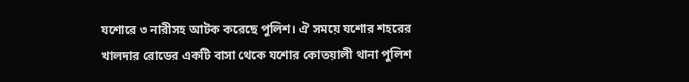যশোরে ৩ নারীসহ আটক করেছে পুলিশ। ঐ সময়ে যশোর শহরের খালদার রোডের একটি বাসা থেকে যশোর কোতয়ালী থানা পুলিশ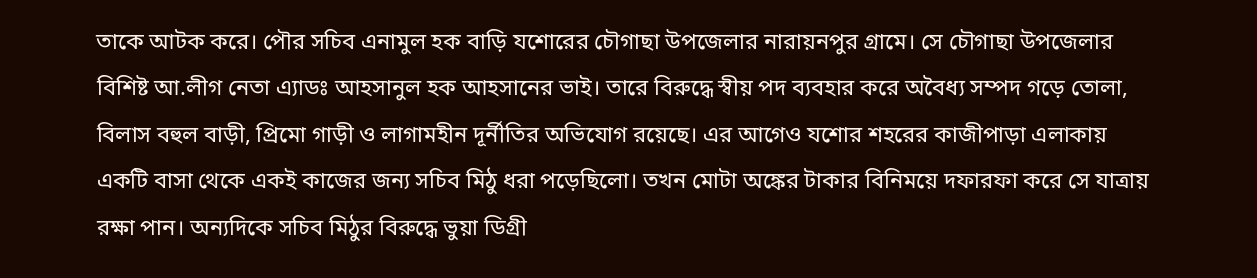তাকে আটক করে। পৌর সচিব এনামুল হক বাড়ি যশোরের চৌগাছা উপজেলার নারায়নপুর গ্রামে। সে চৌগাছা উপজেলার বিশিষ্ট আ.লীগ নেতা এ্যাডঃ আহসানুল হক আহসানের ভাই। তারে বিরুদ্ধে স্বীয় পদ ব্যবহার করে অবৈধ্য সম্পদ গড়ে তোলা, বিলাস বহুল বাড়ী, প্রিমো গাড়ী ও লাগামহীন দূর্নীতির অভিযোগ রয়েছে। এর আগেও যশোর শহরের কাজীপাড়া এলাকায় একটি বাসা থেকে একই কাজের জন্য সচিব মিঠু ধরা পড়েছিলো। তখন মোটা অঙ্কের টাকার বিনিময়ে দফারফা করে সে যাত্রায় রক্ষা পান। অন্যদিকে সচিব মিঠুর বিরুদ্ধে ভুয়া ডিগ্রী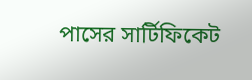পাসের সার্টিফিকেট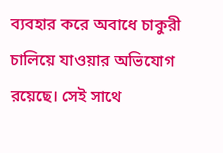ব্যবহার করে অবাধে চাকুরী চালিয়ে যাওয়ার অভিযোগ রয়েছে। সেই সাথে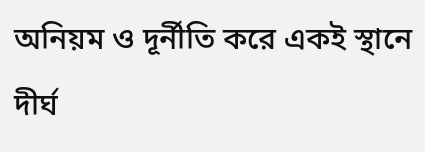অনিয়ম ও দূর্নীতি করে একই স্থানে দীর্ঘ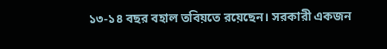১৩-১৪ বছর বহাল তবিয়তে রয়েছেন। সরকারী একজন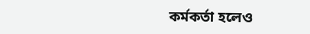কর্মকর্তা হলেও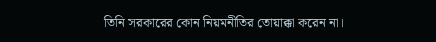তিনি সরকারের কোন নিয়মনীতির তোয়াক্কা করেন না।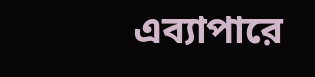এব্যাপারে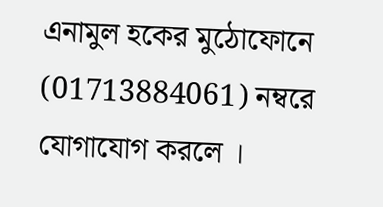এনামুল হকের মুঠোফোনে (01713884061) নম্বরে যোগাযোগ করলে ।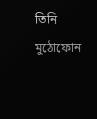তিনি মুঠোফোন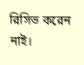রিসিভ করেন নাই।